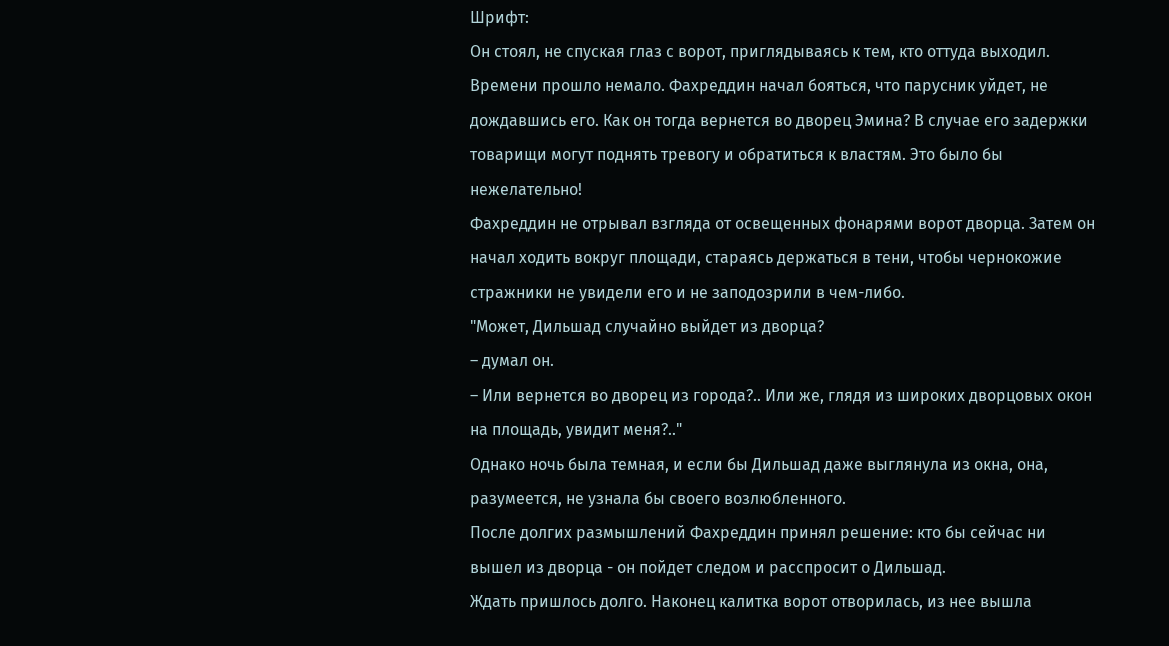Шрифт:
Он стоял, не спуская глаз с ворот, приглядываясь к тем, кто оттуда выходил.
Времени прошло немало. Фахреддин начал бояться, что парусник уйдет, не дождавшись его. Как он тогда вернется во дворец Эмина? В случае его задержки товарищи могут поднять тревогу и обратиться к властям. Это было бы нежелательно!
Фахреддин не отрывал взгляда от освещенных фонарями ворот дворца. Затем он начал ходить вокруг площади, стараясь держаться в тени, чтобы чернокожие стражники не увидели его и не заподозрили в чем-либо.
"Может, Дильшад случайно выйдет из дворца?
– думал он.
– Или вернется во дворец из города?.. Или же, глядя из широких дворцовых окон на площадь, увидит меня?.."
Однако ночь была темная, и если бы Дильшад даже выглянула из окна, она, разумеется, не узнала бы своего возлюбленного.
После долгих размышлений Фахреддин принял решение: кто бы сейчас ни вышел из дворца - он пойдет следом и расспросит о Дильшад.
Ждать пришлось долго. Наконец калитка ворот отворилась, из нее вышла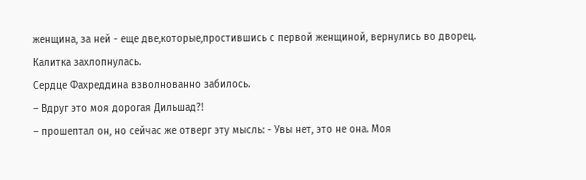женщина, за ней - еще две,которые,простившись с первой женщиной, вернулись во дворец. Калитка захлопнулась.
Сердце Фахреддина взволнованно забилось.
– Вдруг это моя дорогая Дильшад?!
– прошептал он, но сейчас же отверг эту мысль: - Увы нет, это не она. Моя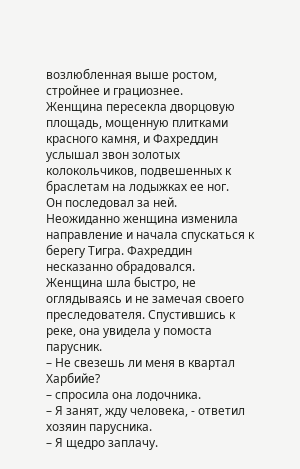возлюбленная выше ростом, стройнее и грациознее.
Женщина пересекла дворцовую площадь, мощенную плитками красного камня, и Фахреддин услышал звон золотых колокольчиков, подвешенных к браслетам на лодыжках ее ног.
Он последовал за ней.
Неожиданно женщина изменила направление и начала спускаться к берегу Тигра. Фахреддин несказанно обрадовался.
Женщина шла быстро, не оглядываясь и не замечая своего преследователя. Спустившись к реке, она увидела у помоста парусник.
– Не свезешь ли меня в квартал Харбийе?
– спросила она лодочника.
– Я занят, жду человека, - ответил хозяин парусника.
– Я щедро заплачу.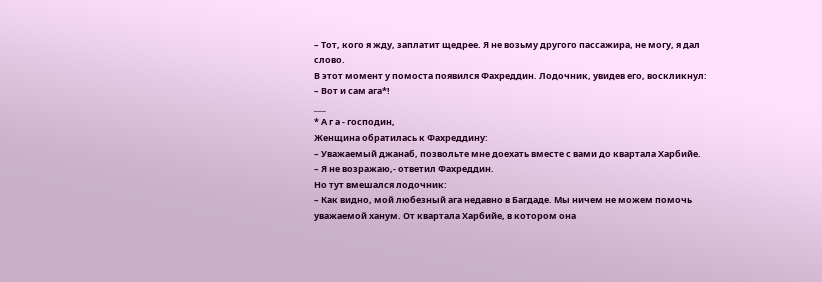– Тот, кого я жду, заплатит щедрее. Я не возьму другого пассажира, не могу, я дал слово.
В этот момент у помоста появился Фахреддин. Лодочник, увидев его, воскликнул:
– Вот и сам ага*!
___
* А г а - господин,
Женщина обратилась к Фахреддину:
– Уважаемый джанаб, позвольте мне доехать вместе с вами до квартала Харбийе.
– Я не возражаю,- ответил Фахреддин.
Но тут вмешался лодочник:
– Как видно, мой любезный ага недавно в Багдаде. Мы ничем не можем помочь уважаемой ханум. От квартала Харбийе, в котором она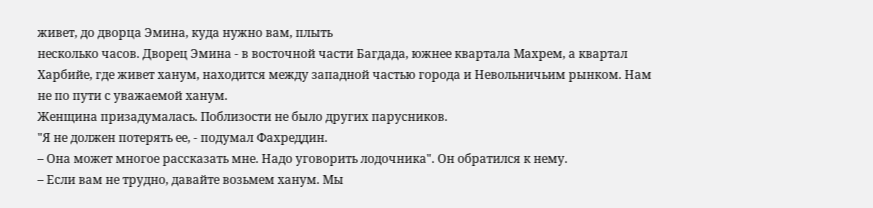живет, до дворца Эмина, куда нужно вам, плыть
несколько часов. Дворец Эмина - в восточной части Багдада, южнее квартала Махрем, а квартал Харбийе, где живет ханум, находится между западной частью города и Невольничьим рынком. Нам не по пути с уважаемой ханум.
Женщина призадумалась. Поблизости не было других парусников.
"Я не должен потерять ее, - подумал Фахреддин.
– Она может многое рассказать мне. Надо уговорить лодочника". Он обратился к нему.
– Если вам не трудно, давайте возьмем ханум. Мы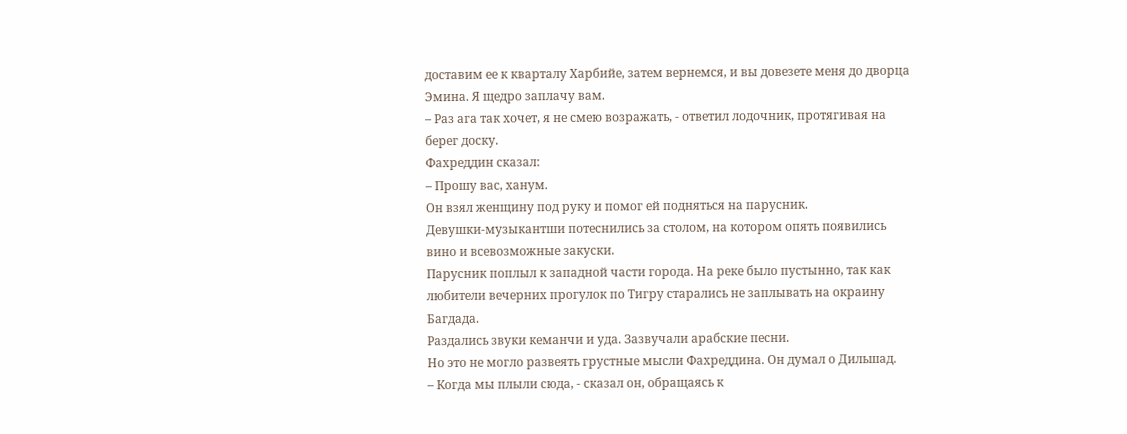доставим ее к кварталу Харбийе, затем вернемся, и вы довезете меня до дворца Эмина. Я щедро заплачу вам.
– Раз ага так хочет, я не смею возражать, - ответил лодочник, протягивая на берег доску.
Фахреддин сказал:
– Прошу вас, ханум.
Он взял женщину под руку и помог ей подняться на парусник.
Девушки-музыкантши потеснились за столом, на котором опять появились вино и всевозможные закуски.
Парусник поплыл к западной части города. На реке было пустынно, так как любители вечерних прогулок по Тигру старались не заплывать на окраину Багдада.
Раздались звуки кеманчи и уда. Зазвучали арабские песни.
Но это не могло развеять грустные мысли Фахреддина. Он думал о Дильшад.
– Когда мы плыли сюда, - сказал он, обращаясь к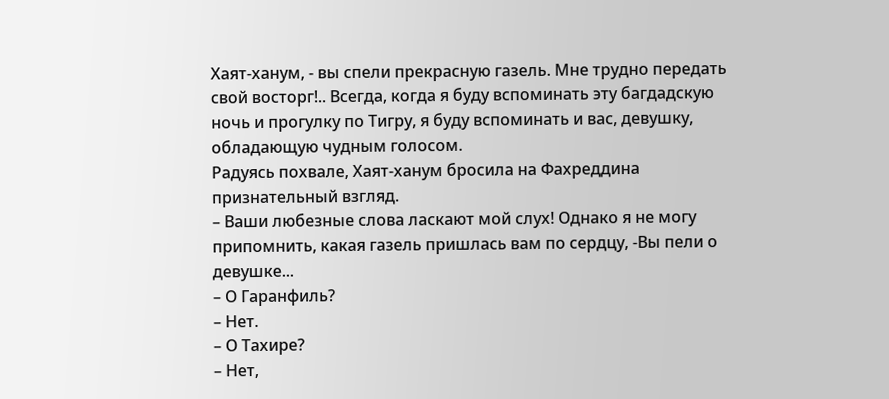Хаят-ханум, - вы спели прекрасную газель. Мне трудно передать свой восторг!.. Всегда, когда я буду вспоминать эту багдадскую
ночь и прогулку по Тигру, я буду вспоминать и вас, девушку, обладающую чудным голосом.
Радуясь похвале, Хаят-ханум бросила на Фахреддина признательный взгляд.
– Ваши любезные слова ласкают мой слух! Однако я не могу припомнить, какая газель пришлась вам по сердцу, -Вы пели о девушке...
– О Гаранфиль?
– Нет.
– О Тахире?
– Нет,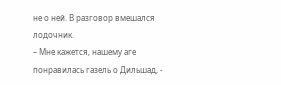не о ней. В разговор вмешался лодочник.
– Мне кажется, нашему аге понравилась газель о Дильшад, -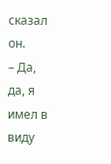сказал он.
– Да, да, я имел в виду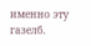именно эту газелб.